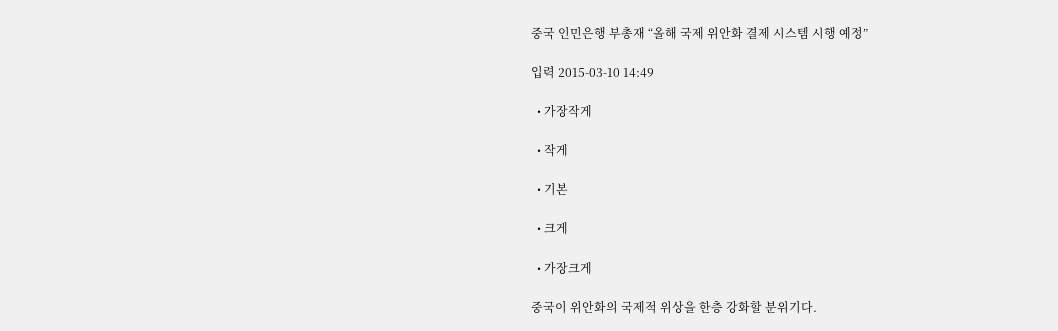중국 인민은행 부총재 “올해 국제 위안화 결제 시스템 시행 예정”

입력 2015-03-10 14:49

  • 가장작게

  • 작게

  • 기본

  • 크게

  • 가장크게

중국이 위안화의 국제적 위상을 한층 강화할 분위기다.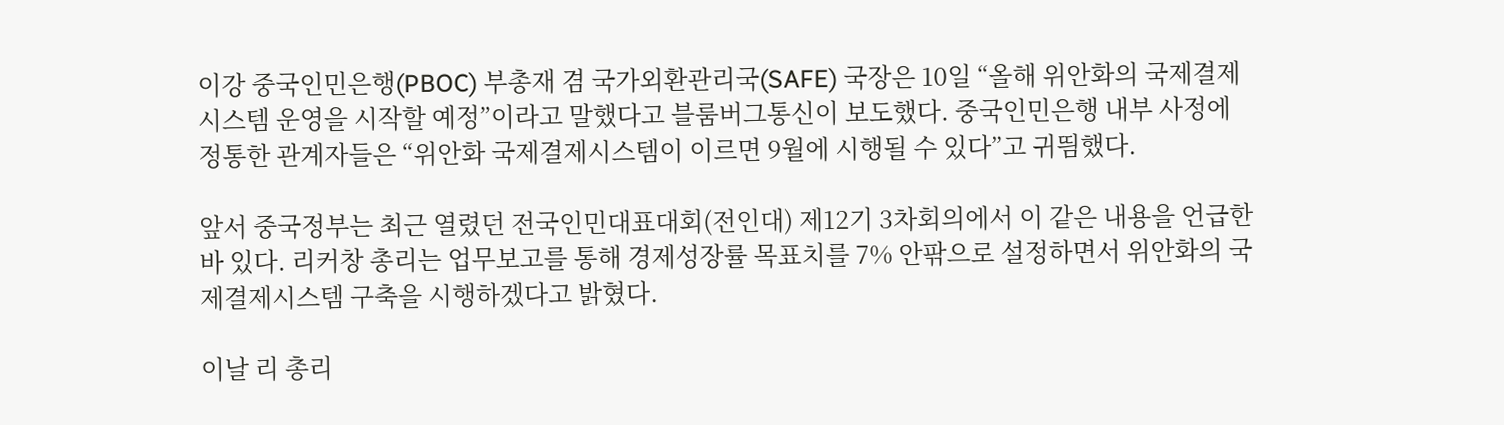이강 중국인민은행(PBOC) 부총재 겸 국가외환관리국(SAFE) 국장은 10일 “올해 위안화의 국제결제시스템 운영을 시작할 예정”이라고 말했다고 블룸버그통신이 보도했다. 중국인민은행 내부 사정에 정통한 관계자들은 “위안화 국제결제시스템이 이르면 9월에 시행될 수 있다”고 귀띔했다.

앞서 중국정부는 최근 열렸던 전국인민대표대회(전인대) 제12기 3차회의에서 이 같은 내용을 언급한 바 있다. 리커창 총리는 업무보고를 통해 경제성장률 목표치를 7% 안팎으로 설정하면서 위안화의 국제결제시스템 구축을 시행하겠다고 밝혔다.

이날 리 총리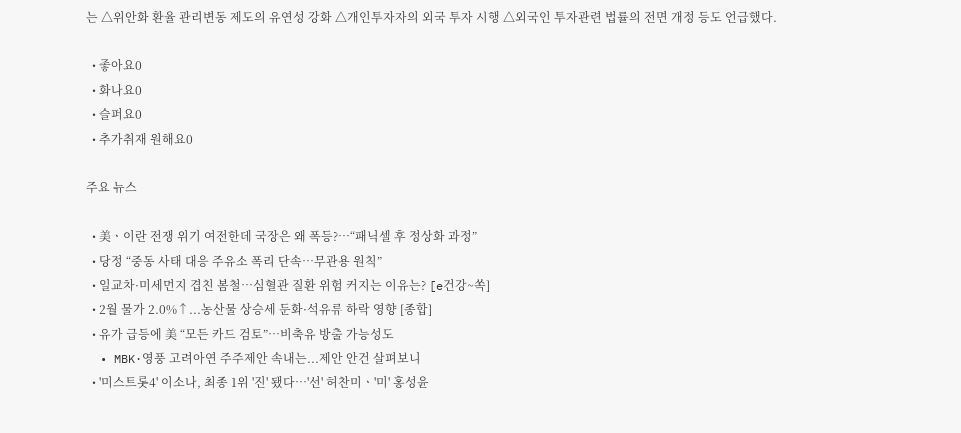는 △위안화 환율 관리변동 제도의 유연성 강화 △개인투자자의 외국 투자 시행 △외국인 투자관련 법률의 전면 개정 등도 언급했다.

  • 좋아요0
  • 화나요0
  • 슬퍼요0
  • 추가취재 원해요0

주요 뉴스

  • 美ㆍ이란 전쟁 위기 여전한데 국장은 왜 폭등?⋯“패닉셀 후 정상화 과정”
  • 당정 “중동 사태 대응 주유소 폭리 단속…무관용 원칙”
  • 일교차·미세먼지 겹친 봄철…심혈관 질환 위험 커지는 이유는? [e건강~쏙]
  • 2월 물가 2.0%↑...농산물 상승세 둔화·석유류 하락 영향 [종합]
  • 유가 급등에 美 “모든 카드 검토”…비축유 방출 가능성도
  • MBK·영풍 고려아연 주주제안 속내는...제안 안건 살펴보니
  • '미스트롯4' 이소나, 최종 1위 '진' 됐다⋯'선' 허찬미ㆍ'미' 홍성윤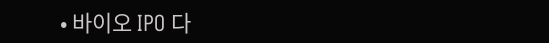• 바이오 IPO 다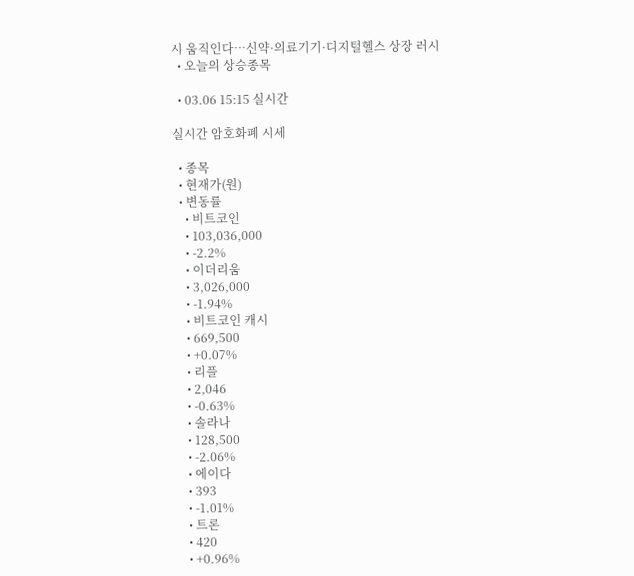시 움직인다…신약·의료기기·디지털헬스 상장 러시
  • 오늘의 상승종목

  • 03.06 15:15 실시간

실시간 암호화폐 시세

  • 종목
  • 현재가(원)
  • 변동률
    • 비트코인
    • 103,036,000
    • -2.2%
    • 이더리움
    • 3,026,000
    • -1.94%
    • 비트코인 캐시
    • 669,500
    • +0.07%
    • 리플
    • 2,046
    • -0.63%
    • 솔라나
    • 128,500
    • -2.06%
    • 에이다
    • 393
    • -1.01%
    • 트론
    • 420
    • +0.96%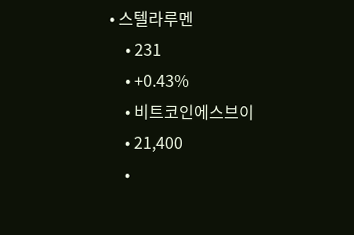• 스텔라루멘
    • 231
    • +0.43%
    • 비트코인에스브이
    • 21,400
    •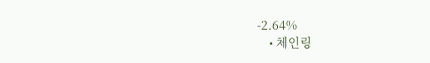-2.64%
    • 체인링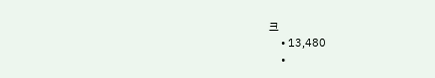크
    • 13,480
    •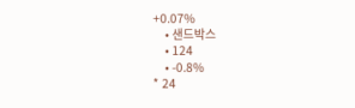+0.07%
    • 샌드박스
    • 124
    • -0.8%
* 24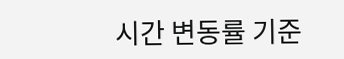시간 변동률 기준